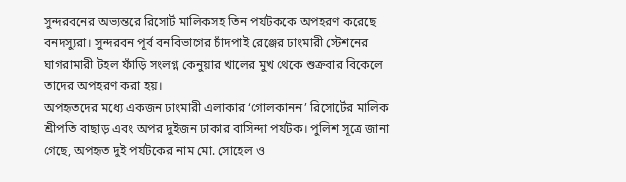সুন্দরবনের অভ্যন্তরে রিসোর্ট মালিকসহ তিন পর্যটককে অপহরণ করেছে বনদস্যুরা। সুন্দরবন পূর্ব বনবিভাগের চাঁদপাই রেঞ্জের ঢাংমারী স্টেশনের ঘাগরামারী টহল ফাঁড়ি সংলগ্ন কেনুয়ার খালের মুখ থেকে শুক্রবার বিকেলে তাদের অপহরণ করা হয়।
অপহৃতদের মধ্যে একজন ঢাংমারী এলাকার ‘গোলকানন’ রিসোর্টের মালিক শ্রীপতি বাছাড় এবং অপর দুইজন ঢাকার বাসিন্দা পর্যটক। পুলিশ সূত্রে জানা গেছে, অপহৃত দুই পর্যটকের নাম মো. সোহেল ও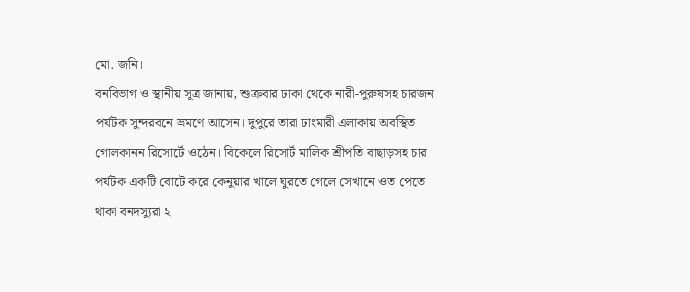মো. জনি।
বনবিভাগ ও স্থানীয় সূত্র জানায়, শুক্রবার ঢাকা থেকে নারী-পুরুষসহ চারজন পর্যটক সুন্দরবনে ভ্রমণে আসেন। দুপুরে তারা ঢাংমারী এলাকায় অবস্থিত গোলকানন রিসোর্টে ওঠেন। বিকেলে রিসোর্ট মালিক শ্রীপতি বাছাড়সহ চার পর্যটক একটি বোটে করে কেনুয়ার খালে ঘুরতে গেলে সেখানে ওত পেতে থাকা বনদস্যুরা ২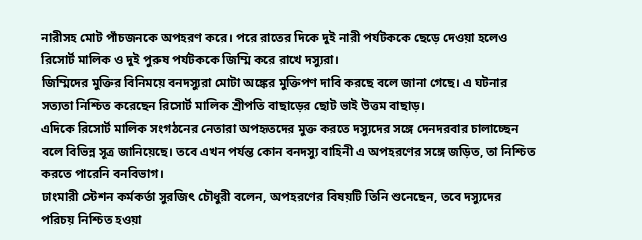নারীসহ মোট পাঁচজনকে অপহরণ করে। পরে রাতের দিকে দুই নারী পর্যটককে ছেড়ে দেওয়া হলেও রিসোর্ট মালিক ও দুই পুরুষ পর্যটককে জিম্মি করে রাখে দস্যুরা।
জিম্মিদের মুক্তির বিনিময়ে বনদস্যুরা মোটা অঙ্কের মুক্তিপণ দাবি করছে বলে জানা গেছে। এ ঘটনার সত্যতা নিশ্চিত করেছেন রিসোর্ট মালিক শ্রীপতি বাছাড়ের ছোট ভাই উত্তম বাছাড়।
এদিকে রিসোর্ট মালিক সংগঠনের নেতারা অপহৃতদের মুক্ত করতে দস্যুদের সঙ্গে দেনদরবার চালাচ্ছেন বলে বিভিন্ন সূত্র জানিয়েছে। তবে এখন পর্যন্ত কোন বনদস্যু বাহিনী এ অপহরণের সঙ্গে জড়িত, তা নিশ্চিত করতে পারেনি বনবিভাগ।
ঢাংমারী স্টেশন কর্মকর্তা সুরজিৎ চৌধুরী বলেন, অপহরণের বিষয়টি তিনি শুনেছেন, তবে দস্যুদের পরিচয় নিশ্চিত হওয়া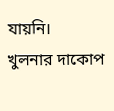যায়নি।
খুলনার দাকোপ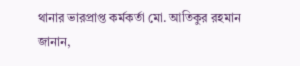থানার ভারপ্রাপ্ত কর্মকর্তা মো. আতিকুর রহমান জানান,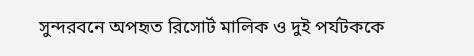সুন্দরবনে অপহৃত রিসোর্ট মালিক ও দুই পর্যটককে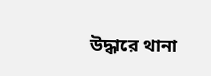উদ্ধারে থানা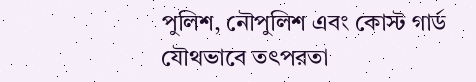পুলিশ, নৌপুলিশ এবং কোস্ট গার্ড যৌথভাবে তৎপরতা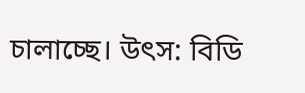চালাচ্ছে। উৎস: বিডি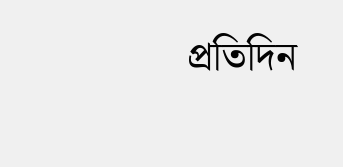প্রতিদিন